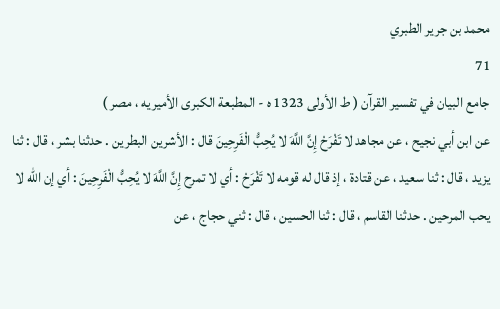محمد بن جرير الطبري
71
جامع البيان في تفسير القرآن ( ط الأولى 1323 ه - المطبعة الكبرى الأميريه ، مصر )
عن ابن أبي نجيح ، عن مجاهد لا تَفْرَحْ إِنَّ اللَّهَ لا يُحِبُّ الْفَرِحِينَ قال : الأشرين البطرين . حدثنا بشر ، قال : ثنا يزيد ، قال : ثنا سعيد ، عن قتادة ، إذ قال له قومه لا تَفْرَحْ : أي لا تمرح إِنَّ اللَّهَ لا يُحِبُّ الْفَرِحِينَ : أي إن الله لا يحب المرحين . حدثنا القاسم ، قال : ثنا الحسين ، قال : ثني حجاج ، عن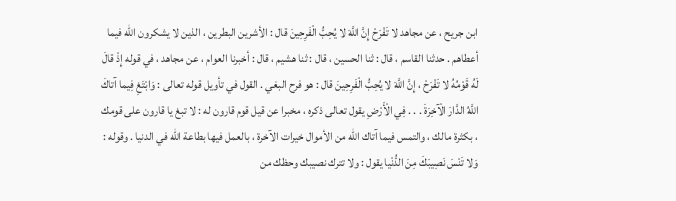ابن جريح ، عن مجاهد لا تَفْرَحْ إِنَّ اللَّهَ لا يُحِبُّ الْفَرِحِينَ قال : الأشرين البطرين ، الذين لا يشكرون الله فيما أعطاهم . حدثنا القاسم ، قال : ثنا الحسين ، قال : ثنا هشيم ، قال : أخبرنا العوام ، عن مجاهد ، في قوله إِذْ قالَ لَهُ قَوْمُهُ لا تَفْرَحْ ، إِنَّ اللَّهَ لا يُحِبُّ الْفَرِحِينَ قال : هو فرح البغي . القول في تأويل قوله تعالى : وَابْتَغِ فِيما آتاكَ اللَّهُ الدَّارَ الْآخِرَةَ . . . فِي الْأَرْضِ يقول تعالى ذكره ، مخبرا عن قيل قوم قارون له : لا تبغ يا قارون على قومك ، بكثرة مالك ، والتمس فيما آتاك الله من الأموال خيرات الآخرة ، بالعمل فيها بطاعة الله في الدنيا . وقوله : وَلا تَنْسَ نَصِيبَكَ مِنَ الدُّنْيا يقول : ولا تترك نصيبك وحظك من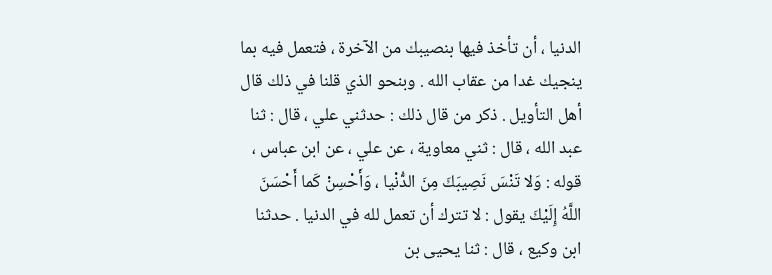الدنيا ، أن تأخذ فيها بنصيبك من الآخرة ، فتعمل فيه بما ينجيك غدا من عقاب الله . وبنحو الذي قلنا في ذلك قال أهل التأويل . ذكر من قال ذلك : حدثني علي ، قال : ثنا عبد الله ، قال : ثني معاوية ، عن علي ، عن ابن عباس ، قوله : وَلا تَنْسَ نَصِيبَكَ مِنَ الدُّنْيا ، وَأَحْسِنْ كَما أَحْسَنَ اللَّهُ إِلَيْكَ يقول : لا تترك أن تعمل لله في الدنيا . حدثنا ابن وكيع ، قال : ثنا يحيى بن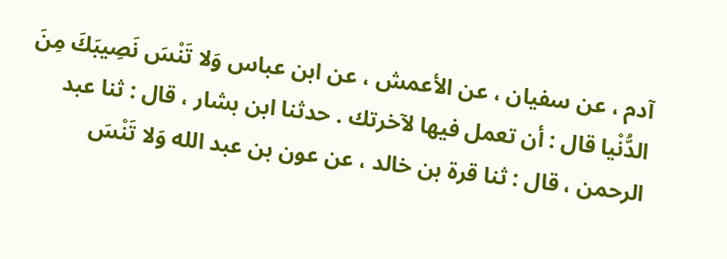آدم ، عن سفيان ، عن الأعمش ، عن ابن عباس وَلا تَنْسَ نَصِيبَكَ مِنَ الدُّنْيا قال : أن تعمل فيها لآخرتك . حدثنا ابن بشار ، قال : ثنا عبد الرحمن ، قال : ثنا قرة بن خالد ، عن عون بن عبد الله وَلا تَنْسَ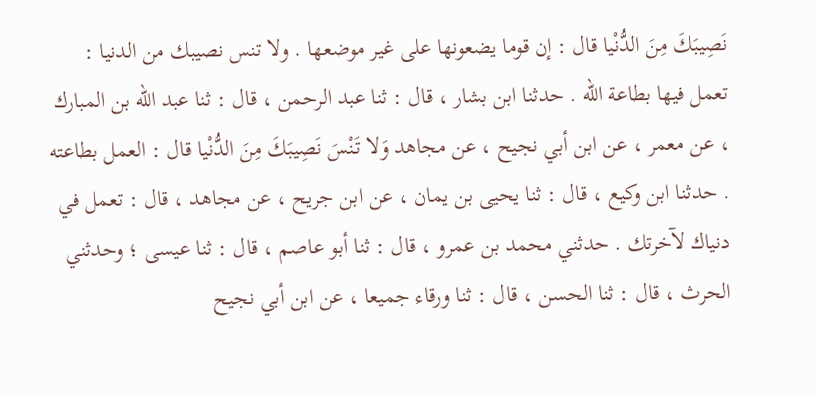نَصِيبَكَ مِنَ الدُّنْيا قال : إن قوما يضعونها على غير موضعها . ولا تنس نصيبك من الدنيا : تعمل فيها بطاعة الله . حدثنا ابن بشار ، قال : ثنا عبد الرحمن ، قال : ثنا عبد الله بن المبارك ، عن معمر ، عن ابن أبي نجيح ، عن مجاهد وَلا تَنْسَ نَصِيبَكَ مِنَ الدُّنْيا قال : العمل بطاعته . حدثنا ابن وكيع ، قال : ثنا يحيى بن يمان ، عن ابن جريح ، عن مجاهد ، قال : تعمل في دنياك لآخرتك . حدثني محمد بن عمرو ، قال : ثنا أبو عاصم ، قال : ثنا عيسى ؛ وحدثني الحرث ، قال : ثنا الحسن ، قال : ثنا ورقاء جميعا ، عن ابن أبي نجيح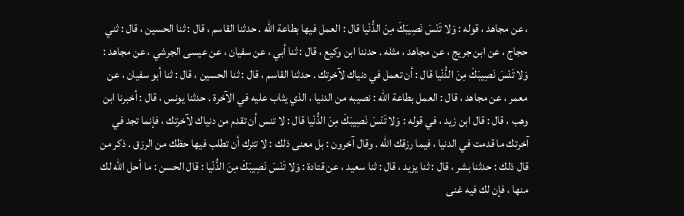، عن مجاهد ، قوله : وَلا تَنْسَ نَصِيبَكَ مِنَ الدُّنْيا قال : العمل فيها بطاعة الله . حدثنا القاسم ، قال : ثنا الحسين ، قال : ثني حجاج ، عن ابن جريج ، عن مجاهد ، مثله . حدننا ابن وكيع ، قال : ثنا أبي ، عن سفيان ، عن عيسى الجرشي ، عن مجاهد : وَلا تَنْسَ نَصِيبَكَ مِنَ الدُّنْيا قال : أن تعمل في دنياك لآخرتك . حدثنا القاسم ، قال : ثنا الحسين ، قال : ثنا أبو سفيان ، عن معمر ، عن مجاهد ، قال : العمل بطاعة الله : نصيبه من الدنيا ، الذي يثاب عليه في الآخرة . حدثنا يونس ، قال : أخبرنا ابن وهب ، قال : قال ابن زيد ، في قوله : وَلا تَنْسَ نَصِيبَكَ مِنَ الدُّنْيا قال : لا تنس أن تقدم من دنياك لآخرتك ، فإنما تجد في آخرتك ما قدمت في الدنيا ، فيما رزقك الله . وقال آخرون : بل معنى ذلك : لا تترك أن تطلب فيها حظك من الرزق . ذكر من قال ذلك : حدثنا بشر ، قال : ثنا يزيد ، قال : ثنا سعيد ، عن قتادة : وَلا تَنْسَ نَصِيبَكَ مِنَ الدُّنْيا : قال الحسن : ما أحل الله لك منها ، فإن لك فيه غنى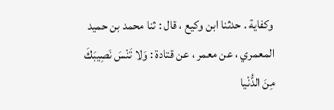وكفاية . حدثنا ابن وكيع ، قال : ثنا محمد بن حميد المعمري ، عن معمر ، عن قتادة : وَلا تَنْسَ نَصِيبَكَ مِنَ الدُّنْيا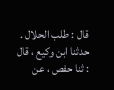قال : طلب الحلال . حدثنا ابن وكيع ، قال : ثنا حفص ، عن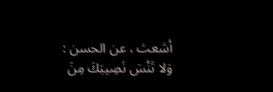أشعث ، عن الحسن : وَلا تَنْسَ نَصِيبَكَ مِنَ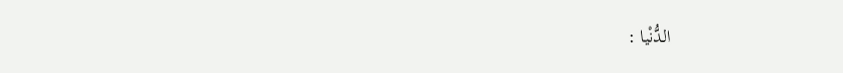الدُّنْيا :